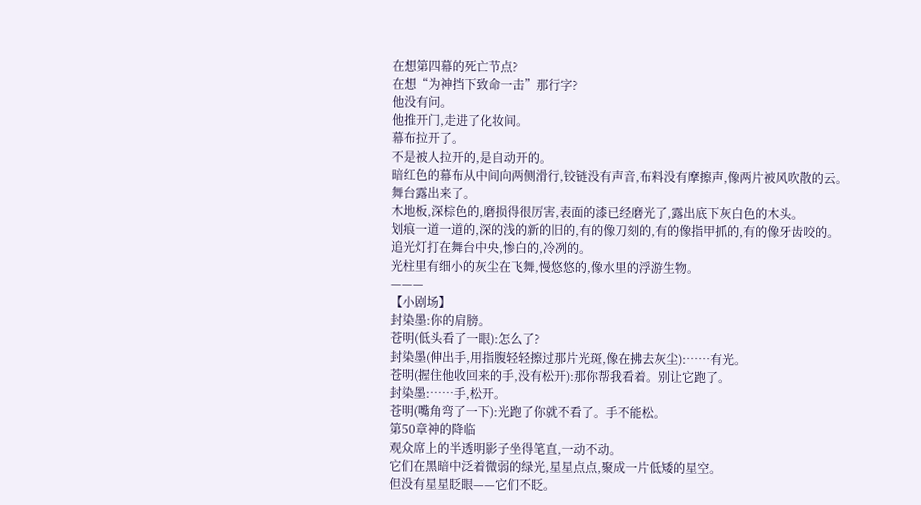在想第四幕的死亡节点?
在想“为神挡下致命一击”那行字?
他没有问。
他推开门,走进了化妆间。
幕布拉开了。
不是被人拉开的,是自动开的。
暗红色的幕布从中间向两侧滑行,铰链没有声音,布料没有摩擦声,像两片被风吹散的云。
舞台露出来了。
木地板,深棕色的,磨损得很厉害,表面的漆已经磨光了,露出底下灰白色的木头。
划痕一道一道的,深的浅的新的旧的,有的像刀刻的,有的像指甲抓的,有的像牙齿咬的。
追光灯打在舞台中央,惨白的,冷冽的。
光柱里有细小的灰尘在飞舞,慢悠悠的,像水里的浮游生物。
———
【小剧场】
封染墨:你的肩膀。
苍明(低头看了一眼):怎么了?
封染墨(伸出手,用指腹轻轻擦过那片光斑,像在拂去灰尘):……有光。
苍明(握住他收回来的手,没有松开):那你帮我看着。别让它跑了。
封染墨:……手,松开。
苍明(嘴角弯了一下):光跑了你就不看了。手不能松。
第50章神的降临
观众席上的半透明影子坐得笔直,一动不动。
它们在黑暗中泛着微弱的绿光,星星点点,聚成一片低矮的星空。
但没有星星眨眼——它们不眨。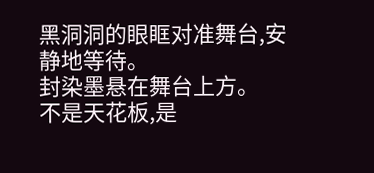黑洞洞的眼眶对准舞台,安静地等待。
封染墨悬在舞台上方。
不是天花板,是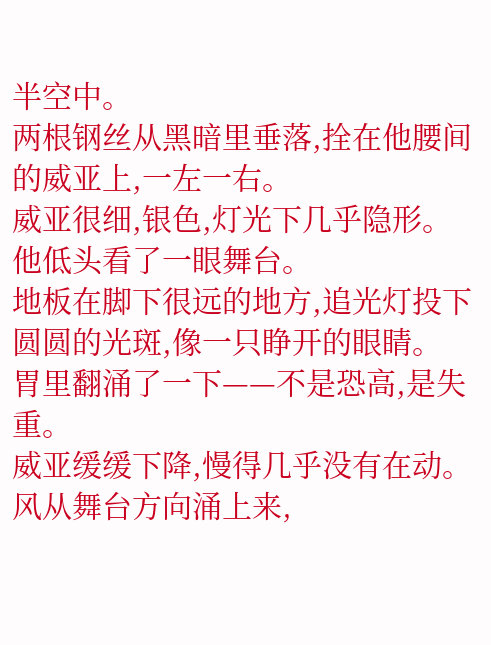半空中。
两根钢丝从黑暗里垂落,拴在他腰间的威亚上,一左一右。
威亚很细,银色,灯光下几乎隐形。
他低头看了一眼舞台。
地板在脚下很远的地方,追光灯投下圆圆的光斑,像一只睁开的眼睛。
胃里翻涌了一下——不是恐高,是失重。
威亚缓缓下降,慢得几乎没有在动。
风从舞台方向涌上来,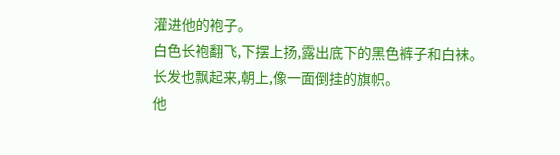灌进他的袍子。
白色长袍翻飞,下摆上扬,露出底下的黑色裤子和白袜。
长发也飘起来,朝上,像一面倒挂的旗帜。
他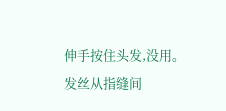伸手按住头发,没用。
发丝从指缝间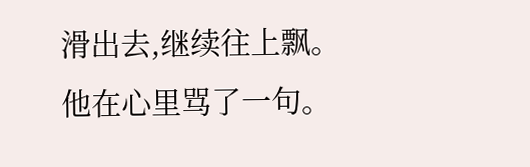滑出去,继续往上飘。
他在心里骂了一句。